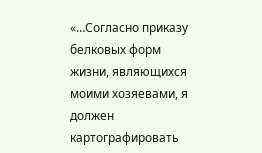«…Согласно приказу белковых форм жизни, являющихся моими хозяевами, я должен картографировать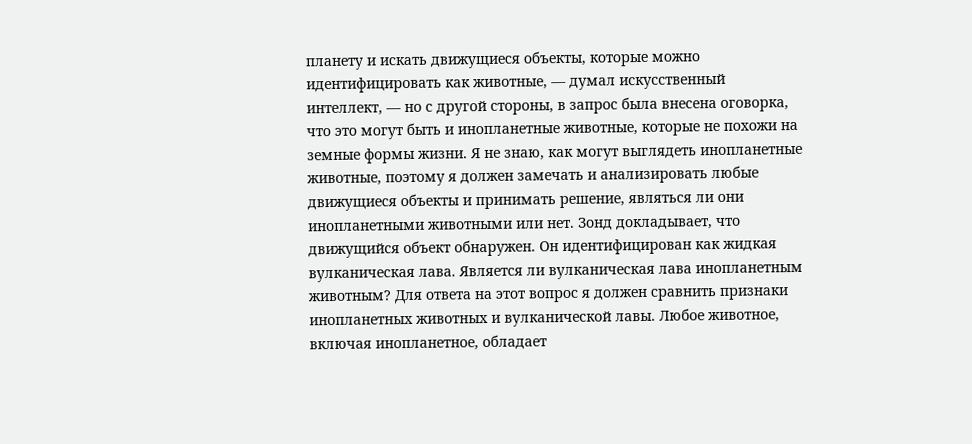планету и искать движущиеся объекты, которые можно идентифицировать как животные, — думал искусственный интеллект, — но с другой стороны, в запрос была внесена оговорка, что это могут быть и инопланетные животные, которые не похожи на земные формы жизни. Я не знаю, как могут выглядеть инопланетные животные, поэтому я должен замечать и анализировать любые движущиеся объекты и принимать решение, являться ли они инопланетными животными или нет. Зонд докладывает, что движущийся объект обнаружен. Он идентифицирован как жидкая вулканическая лава. Является ли вулканическая лава инопланетным животным? Для ответа на этот вопрос я должен сравнить признаки инопланетных животных и вулканической лавы. Любое животное, включая инопланетное, обладает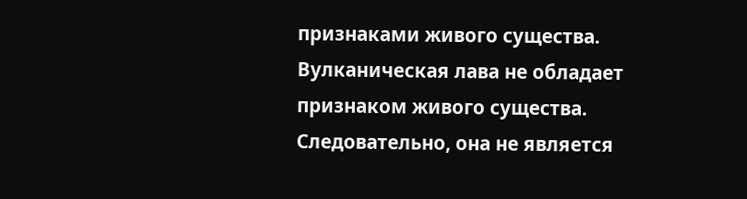признаками живого существа. Вулканическая лава не обладает признаком живого существа. Следовательно, она не является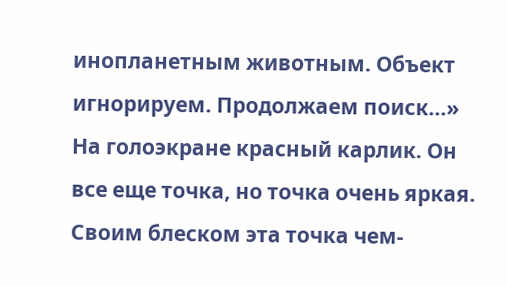инопланетным животным. Объект игнорируем. Продолжаем поиск…»
На голоэкране красный карлик. Он все еще точка, но точка очень яркая. Своим блеском эта точка чем-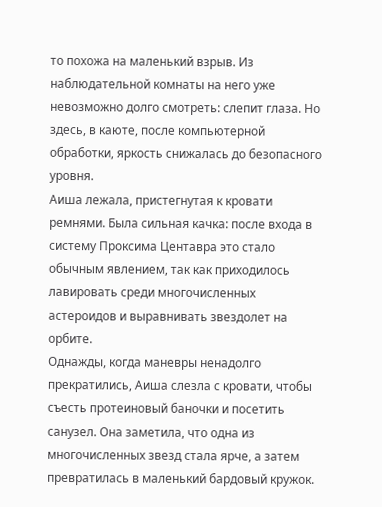то похожа на маленький взрыв. Из наблюдательной комнаты на него уже невозможно долго смотреть: слепит глаза. Но здесь, в каюте, после компьютерной обработки, яркость снижалась до безопасного уровня.
Аиша лежала, пристегнутая к кровати ремнями. Была сильная качка: после входа в систему Проксима Центавра это стало обычным явлением, так как приходилось лавировать среди многочисленных астероидов и выравнивать звездолет на орбите.
Однажды, когда маневры ненадолго прекратились, Аиша слезла с кровати, чтобы съесть протеиновый баночки и посетить санузел. Она заметила, что одна из многочисленных звезд стала ярче, а затем превратилась в маленький бардовый кружок.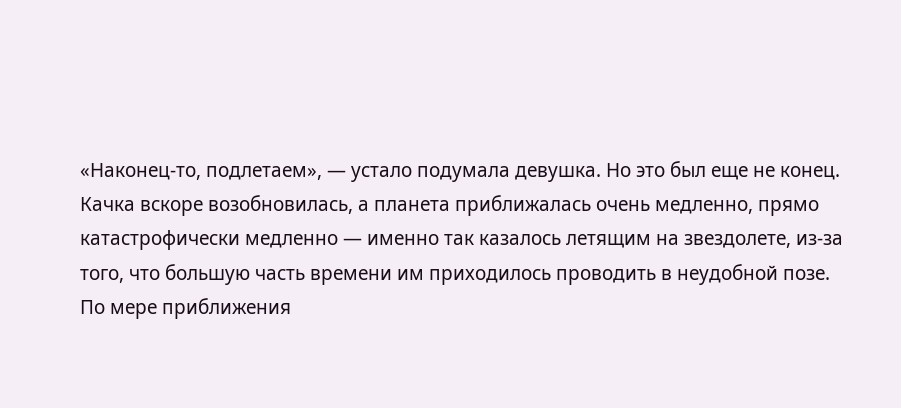«Наконец-то, подлетаем», — устало подумала девушка. Но это был еще не конец. Качка вскоре возобновилась, а планета приближалась очень медленно, прямо катастрофически медленно — именно так казалось летящим на звездолете, из-за того, что большую часть времени им приходилось проводить в неудобной позе.
По мере приближения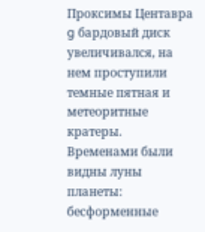Проксимы Центавра g бардовый диск увеличивался, на нем проступили темные пятная и метеоритные кратеры. Временами были видны луны планеты: бесформенные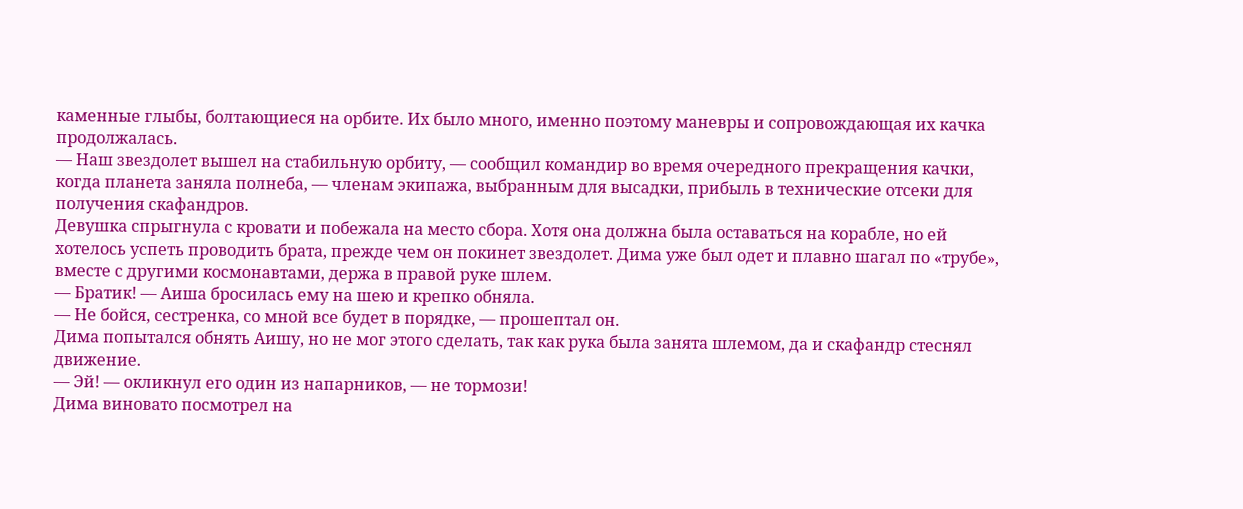каменные глыбы, болтающиеся на орбите. Их было много, именно поэтому маневры и сопровождающая их качка продолжалась.
— Наш звездолет вышел на стабильную орбиту, — сообщил командир во время очередного прекращения качки, когда планета заняла полнеба, — членам экипажа, выбранным для высадки, прибыль в технические отсеки для получения скафандров.
Девушка спрыгнула с кровати и побежала на место сбора. Хотя она должна была оставаться на корабле, но ей хотелось успеть проводить брата, прежде чем он покинет звездолет. Дима уже был одет и плавно шагал по «трубе», вместе с другими космонавтами, держа в правой руке шлем.
— Братик! — Аиша бросилась ему на шею и крепко обняла.
— Не бойся, сестренка, со мной все будет в порядке, — прошептал он.
Дима попытался обнять Аишу, но не мог этого сделать, так как рука была занята шлемом, да и скафандр стеснял движение.
— Эй! — окликнул его один из напарников, — не тормози!
Дима виновато посмотрел на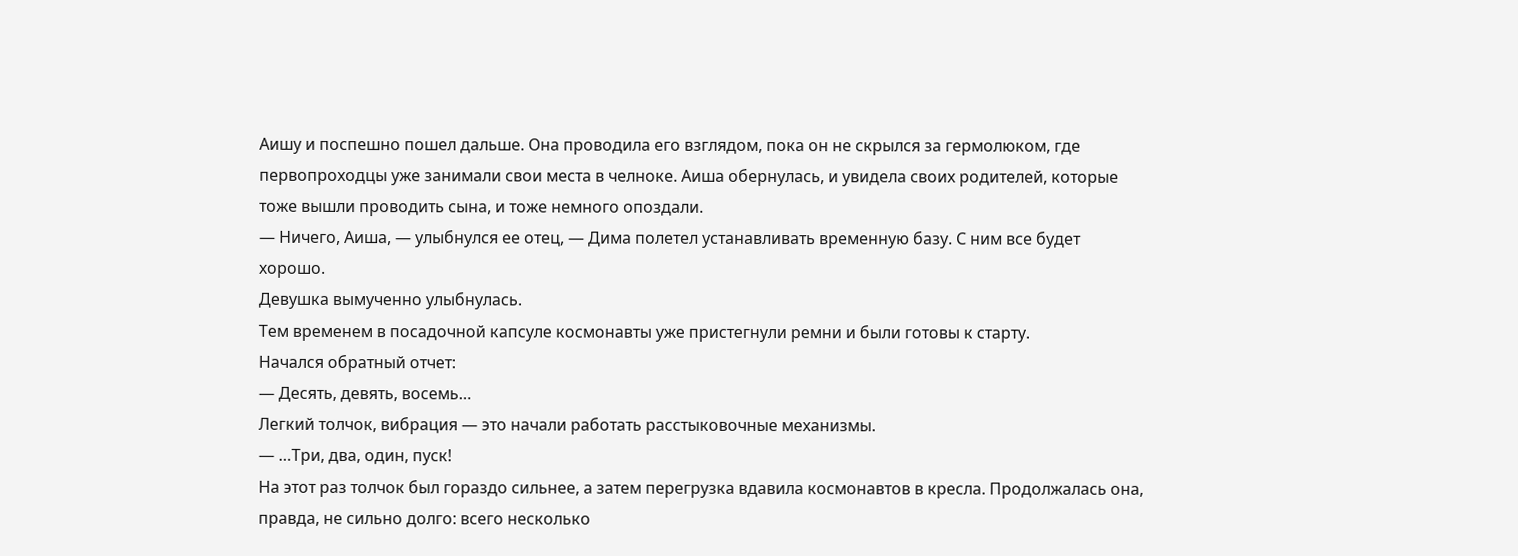Аишу и поспешно пошел дальше. Она проводила его взглядом, пока он не скрылся за гермолюком, где первопроходцы уже занимали свои места в челноке. Аиша обернулась, и увидела своих родителей, которые тоже вышли проводить сына, и тоже немного опоздали.
— Ничего, Аиша, — улыбнулся ее отец, — Дима полетел устанавливать временную базу. С ним все будет хорошо.
Девушка вымученно улыбнулась.
Тем временем в посадочной капсуле космонавты уже пристегнули ремни и были готовы к старту.
Начался обратный отчет:
— Десять, девять, восемь…
Легкий толчок, вибрация — это начали работать расстыковочные механизмы.
— …Три, два, один, пуск!
На этот раз толчок был гораздо сильнее, а затем перегрузка вдавила космонавтов в кресла. Продолжалась она, правда, не сильно долго: всего несколько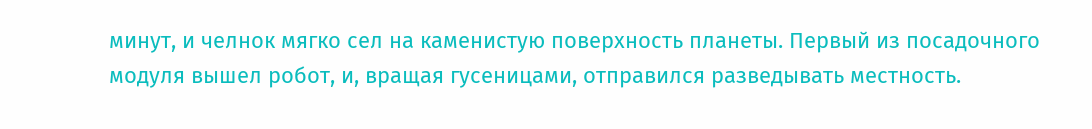минут, и челнок мягко сел на каменистую поверхность планеты. Первый из посадочного модуля вышел робот, и, вращая гусеницами, отправился разведывать местность.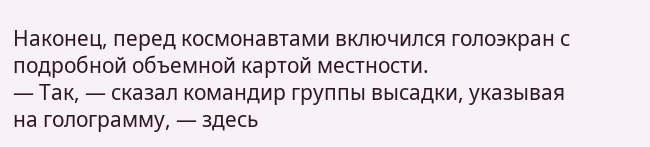Наконец, перед космонавтами включился голоэкран с подробной объемной картой местности.
— Так, — сказал командир группы высадки, указывая на голограмму, — здесь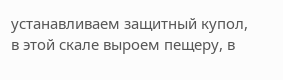устанавливаем защитный купол, в этой скале выроем пещеру, в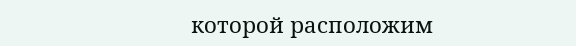которой расположим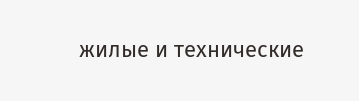жилые и технические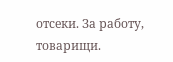отсеки. За работу, товарищи.